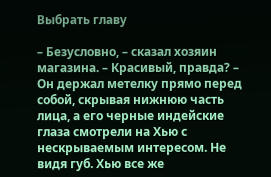Выбрать главу

– Безусловно, – сказал хозяин магазина. – Красивый, правда? – Он держал метелку прямо перед собой, скрывая нижнюю часть лица, а его черные индейские глаза смотрели на Хью с нескрываемым интересом. Не видя губ. Хью все же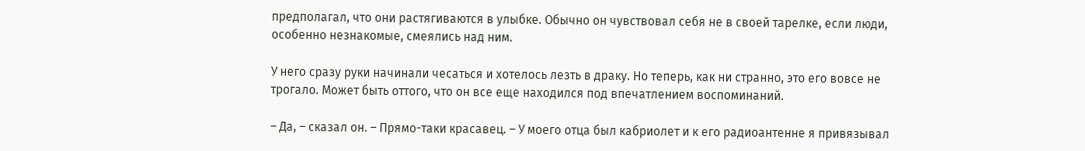предполагал, что они растягиваются в улыбке. Обычно он чувствовал себя не в своей тарелке, если люди, особенно незнакомые, смеялись над ним.

У него сразу руки начинали чесаться и хотелось лезть в драку. Но теперь, как ни странно, это его вовсе не трогало. Может быть оттого, что он все еще находился под впечатлением воспоминаний.

– Да, – сказал он. – Прямо-таки красавец. – У моего отца был кабриолет и к его радиоантенне я привязывал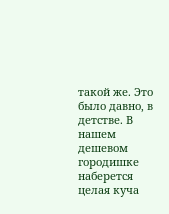такой же. Это было давно, в детстве. В нашем дешевом городишке наберется целая куча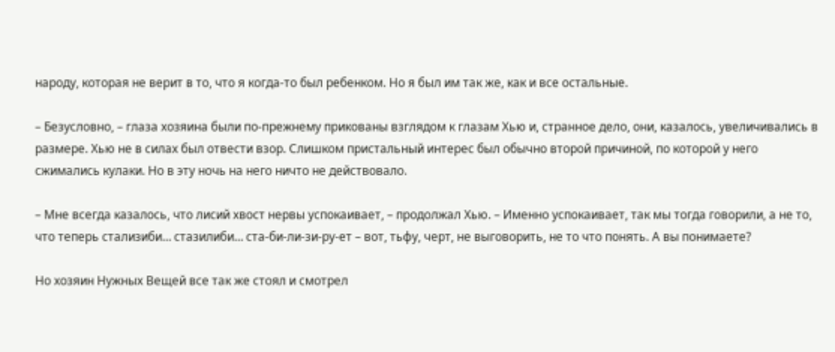народу, которая не верит в то, что я когда-то был ребенком. Но я был им так же, как и все остальные.

– Безусловно, – глаза хозяина были по-прежнему прикованы взглядом к глазам Хью и, странное дело, они, казалось, увеличивались в размере. Хью не в силах был отвести взор. Слишком пристальный интерес был обычно второй причиной, по которой у него сжимались кулаки. Но в эту ночь на него ничто не действовало.

– Мне всегда казалось, что лисий хвост нервы успокаивает, – продолжал Хью. – Именно успокаивает, так мы тогда говорили, а не то, что теперь стализиби… стазилиби… ста-би-ли-зи-ру-ет – вот, тьфу, черт, не выговорить, не то что понять. А вы понимаете?

Но хозяин Нужных Вещей все так же стоял и смотрел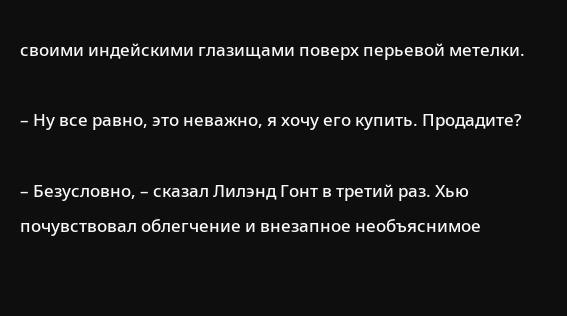своими индейскими глазищами поверх перьевой метелки.

– Ну все равно, это неважно, я хочу его купить. Продадите?

– Безусловно, – сказал Лилэнд Гонт в третий раз. Хью почувствовал облегчение и внезапное необъяснимое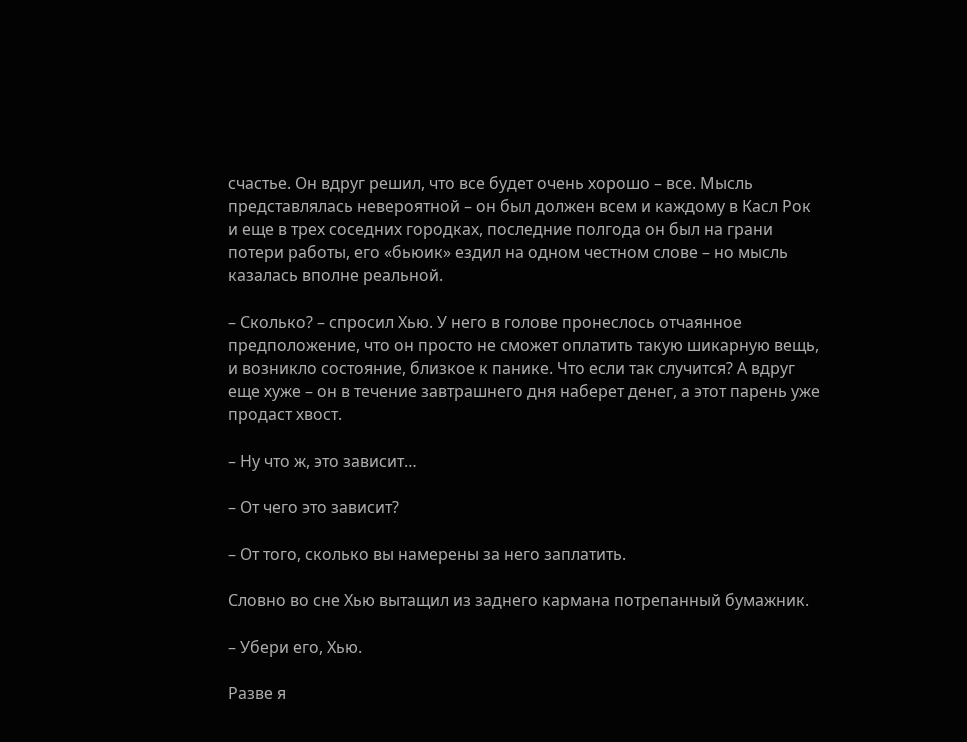счастье. Он вдруг решил, что все будет очень хорошо – все. Мысль представлялась невероятной – он был должен всем и каждому в Касл Рок и еще в трех соседних городках, последние полгода он был на грани потери работы, его «бьюик» ездил на одном честном слове – но мысль казалась вполне реальной.

– Сколько? – спросил Хью. У него в голове пронеслось отчаянное предположение, что он просто не сможет оплатить такую шикарную вещь, и возникло состояние, близкое к панике. Что если так случится? А вдруг еще хуже – он в течение завтрашнего дня наберет денег, а этот парень уже продаст хвост.

– Ну что ж, это зависит…

– От чего это зависит?

– От того, сколько вы намерены за него заплатить.

Словно во сне Хью вытащил из заднего кармана потрепанный бумажник.

– Убери его, Хью.

Разве я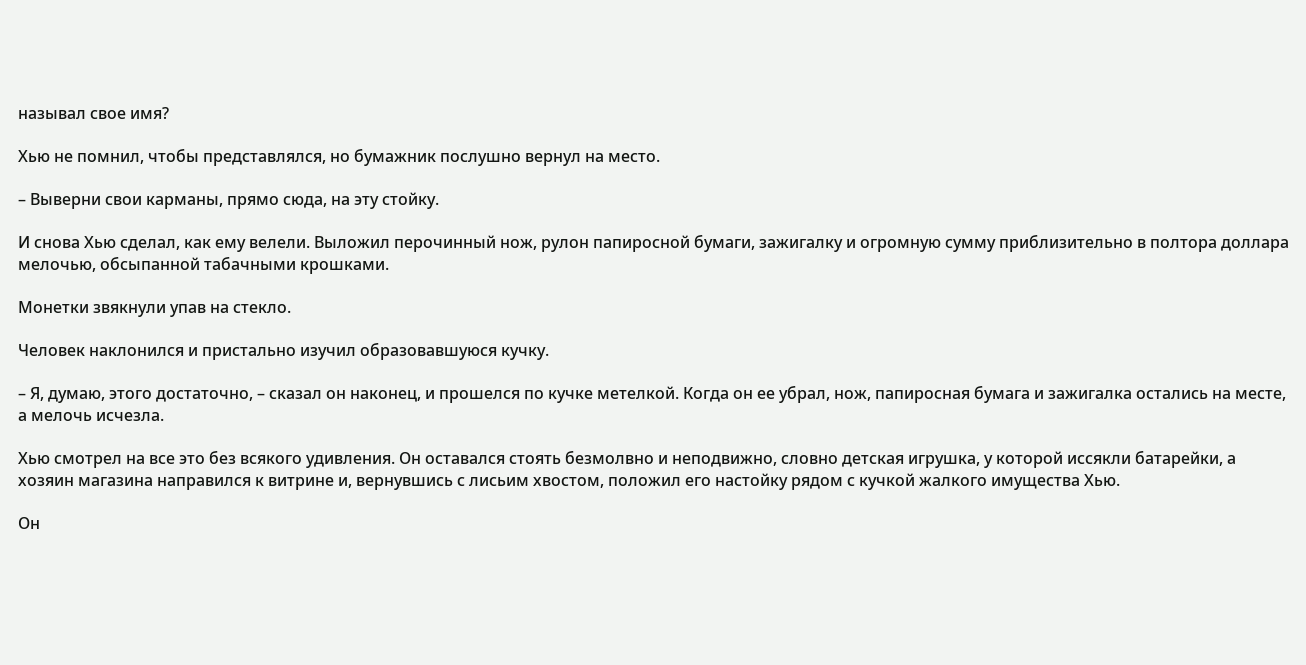называл свое имя?

Хью не помнил, чтобы представлялся, но бумажник послушно вернул на место.

– Выверни свои карманы, прямо сюда, на эту стойку.

И снова Хью сделал, как ему велели. Выложил перочинный нож, рулон папиросной бумаги, зажигалку и огромную сумму приблизительно в полтора доллара мелочью, обсыпанной табачными крошками.

Монетки звякнули упав на стекло.

Человек наклонился и пристально изучил образовавшуюся кучку.

– Я, думаю, этого достаточно, – сказал он наконец, и прошелся по кучке метелкой. Когда он ее убрал, нож, папиросная бумага и зажигалка остались на месте, а мелочь исчезла.

Хью смотрел на все это без всякого удивления. Он оставался стоять безмолвно и неподвижно, словно детская игрушка, у которой иссякли батарейки, а хозяин магазина направился к витрине и, вернувшись с лисьим хвостом, положил его настойку рядом с кучкой жалкого имущества Хью.

Он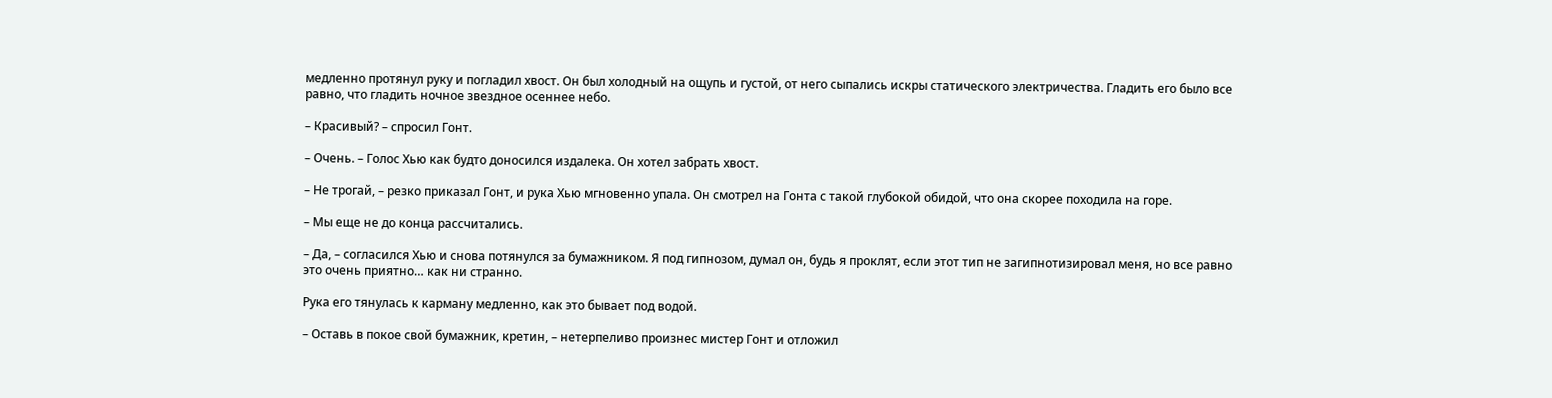медленно протянул руку и погладил хвост. Он был холодный на ощупь и густой, от него сыпались искры статического электричества. Гладить его было все равно, что гладить ночное звездное осеннее небо.

– Красивый? – спросил Гонт.

– Очень. – Голос Хью как будто доносился издалека. Он хотел забрать хвост.

– Не трогай, – резко приказал Гонт, и рука Хью мгновенно упала. Он смотрел на Гонта с такой глубокой обидой, что она скорее походила на горе.

– Мы еще не до конца рассчитались.

– Да, – согласился Хью и снова потянулся за бумажником. Я под гипнозом, думал он, будь я проклят, если этот тип не загипнотизировал меня, но все равно это очень приятно… как ни странно.

Рука его тянулась к карману медленно, как это бывает под водой.

– Оставь в покое свой бумажник, кретин, – нетерпеливо произнес мистер Гонт и отложил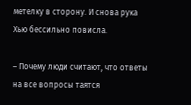метелку в сторону. И снова рука Хью бессильно повисла.

– Почему люди считают, что ответы на все вопросы таятся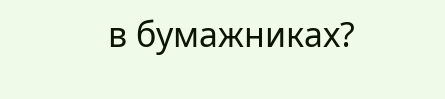в бумажниках?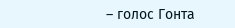– голос Гонта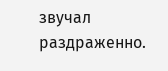звучал раздраженно.